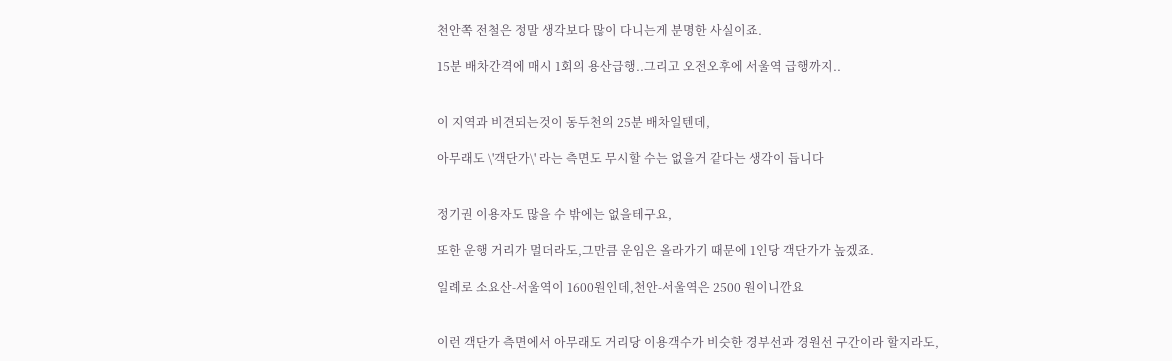천안쪽 전철은 정말 생각보다 많이 다니는게 분명한 사실이죠.

15분 배차간격에 매시 1회의 용산급행..그리고 오전오후에 서울역 급행까지..


이 지역과 비견되는것이 동두천의 25분 배차일텐데,

아무래도 \'객단가\' 라는 측면도 무시할 수는 없을거 같다는 생각이 듭니다


정기권 이용자도 많을 수 밖에는 없을테구요,

또한 운행 거리가 멀더라도,그만큼 운임은 올라가기 때문에 1인당 객단가가 높겠죠.

일례로 소요산-서울역이 1600원인데,천안-서울역은 2500 원이니깐요


이런 객단가 측면에서 아무래도 거리당 이용객수가 비슷한 경부선과 경원선 구간이라 할지라도,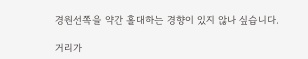경원선쪽을 약간 홀대하는 경향이 있지 않나 싶습니다.

거리가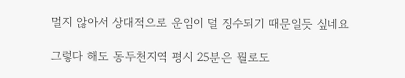멀지 않아서 상대적으로 운임이 덜 징수되기 때문일듯 싶네요

그렇다 해도 동두천지역 평시 25분은 뭘로도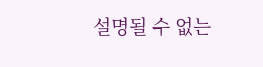설명될 수 없는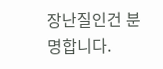장난질인건 분명합니다.